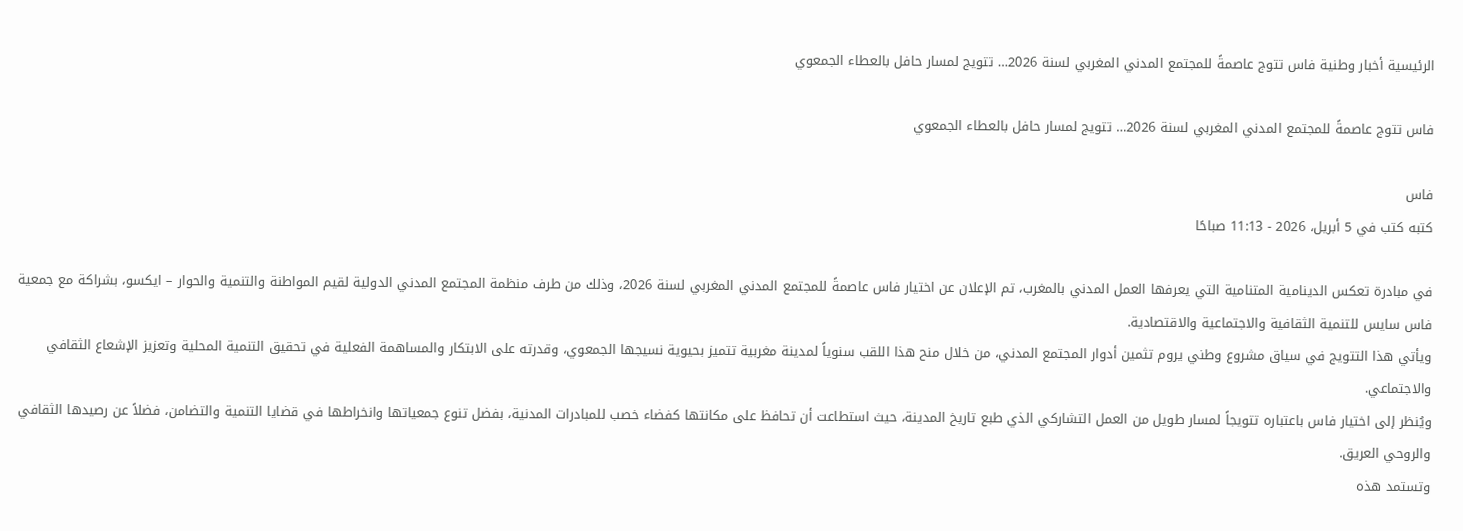الرئيسية أخبار وطنية فاس تتوج عاصمةً للمجتمع المدني المغربي لسنة 2026… تتويج لمسار حافل بالعطاء الجمعوي

فاس تتوج عاصمةً للمجتمع المدني المغربي لسنة 2026… تتويج لمسار حافل بالعطاء الجمعوي

فاس
كتبه كتب في 5 أبريل، 2026 - 11:13 صباحًا

في مبادرة تعكس الدينامية المتنامية التي يعرفها العمل المدني بالمغرب، تم الإعلان عن اختيار فاس عاصمةً للمجتمع المدني المغربي لسنة 2026، وذلك من طرف منظمة المجتمع المدني الدولية لقيم المواطنة والتنمية والحوار – ايكسو، بشراكة مع جمعية فاس سايس للتنمية الثقافية والاجتماعية والاقتصادية.
ويأتي هذا التتويج في سياق مشروع وطني يروم تثمين أدوار المجتمع المدني، من خلال منح هذا اللقب سنوياً لمدينة مغربية تتميز بحيوية نسيجها الجمعوي، وقدرته على الابتكار والمساهمة الفعلية في تحقيق التنمية المحلية وتعزيز الإشعاع الثقافي والاجتماعي.
ويُنظر إلى اختيار فاس باعتباره تتويجاً لمسار طويل من العمل التشاركي الذي طبع تاريخ المدينة، حيث استطاعت أن تحافظ على مكانتها كفضاء خصب للمبادرات المدنية، بفضل تنوع جمعياتها وانخراطها في قضايا التنمية والتضامن، فضلاً عن رصيدها الثقافي والروحي العريق.
وتستمد هذه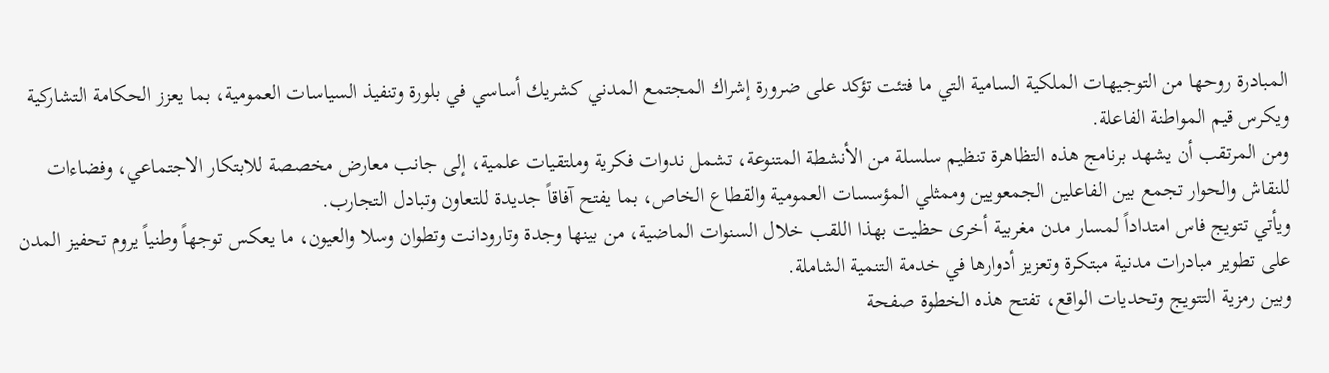المبادرة روحها من التوجيهات الملكية السامية التي ما فتئت تؤكد على ضرورة إشراك المجتمع المدني كشريك أساسي في بلورة وتنفيذ السياسات العمومية، بما يعزز الحكامة التشاركية ويكرس قيم المواطنة الفاعلة.
ومن المرتقب أن يشهد برنامج هذه التظاهرة تنظيم سلسلة من الأنشطة المتنوعة، تشمل ندوات فكرية وملتقيات علمية، إلى جانب معارض مخصصة للابتكار الاجتماعي، وفضاءات للنقاش والحوار تجمع بين الفاعلين الجمعويين وممثلي المؤسسات العمومية والقطاع الخاص، بما يفتح آفاقاً جديدة للتعاون وتبادل التجارب.
ويأتي تتويج فاس امتداداً لمسار مدن مغربية أخرى حظيت بهذا اللقب خلال السنوات الماضية، من بينها وجدة وتارودانت وتطوان وسلا والعيون، ما يعكس توجهاً وطنياً يروم تحفيز المدن على تطوير مبادرات مدنية مبتكرة وتعزيز أدوارها في خدمة التنمية الشاملة.
وبين رمزية التتويج وتحديات الواقع، تفتح هذه الخطوة صفحة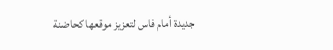جديدة أمام فاس لتعزيز موقعها كحاضنة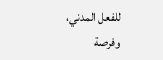للفعل المدني، وفرصة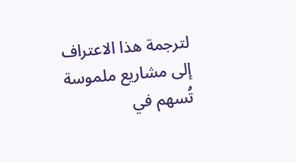لترجمة هذا الاعتراف إلى مشاريع ملموسة تُسهم في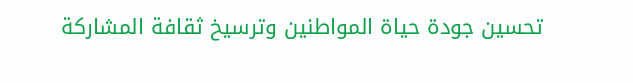تحسين جودة حياة المواطنين وترسيخ ثقافة المشاركة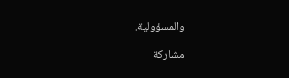والمسؤولية.

مشاركة